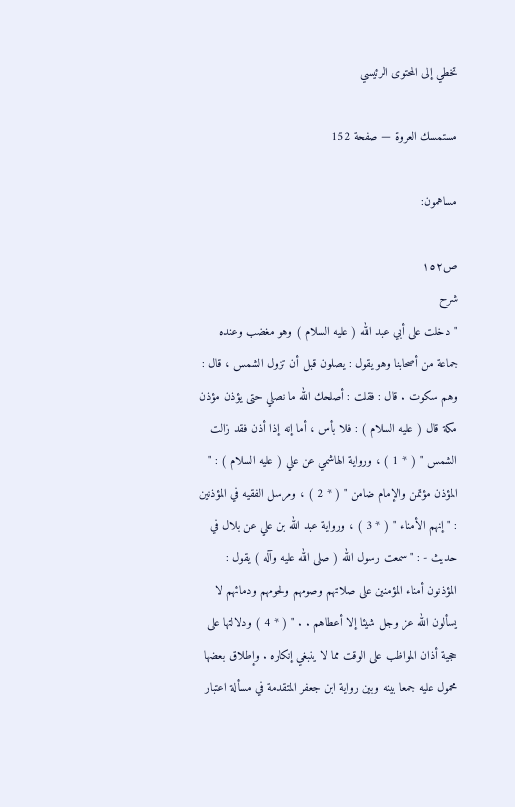تخطي إلى المحتوى الرئيسي

مستمسك العروة — صفحة 152

مساهمون:

ص١٥٢
شرح
" دخلت على أبي عبد الله ( عليه السلام ) وهو مغضب وعنده جماعة من أصحابنا وهو يقول : يصلون قبل أن تزول الشمس ، قال : وهم سكوت . قال : فقلت : أصلحك الله ما نصلي حتى يؤذن مؤذن مكة قال ( عليه السلام ) : فلا بأس ، أما إنه إذا أذن فقد زالت الشمس " ( * 1 ) ، ورواية الهاشمي عن علي ( عليه السلام ) : " المؤذن مؤتمن والإمام ضامن " ( * 2 ) ، ومرسل الفقيه في المؤذنين : " إنهم الأمناء " ( * 3 ) ، ورواية عبد الله بن علي عن بلال في حديث - : " سمعت رسول الله ( صلى الله عليه وآله ) يقول : المؤذنون أمناء المؤمنين على صلاتهم وصومهم ولحومهم ودمائهم لا يسألون الله عز وجل شيئا إلا أعطاهم . . " ( * 4 ) ودلالتها على حجية أذان المواظب على الوقت مما لا ينبغي إنكاره . وإطلاق بعضها محمول عليه جمعا بينه وبين رواية ابن جعفر المتقدمة في مسألة اعتبار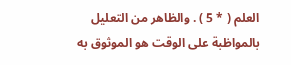العلم ( * 5 ) . والظاهر من التعليل بالمواظبة على الوقت هو الموثوق به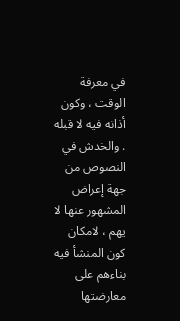في معرفة الوقت ، وكون أذانه فيه لا قبله . والخدش في النصوص من جهة إعراض المشهور عنها لا يهم ، لامكان كون المنشأ فيه بناءهم على معارضتها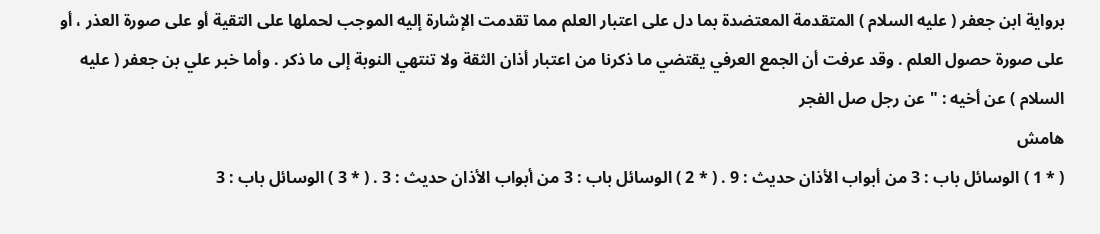برواية ابن جعفر ( عليه السلام ) المتقدمة المعتضدة بما دل على اعتبار العلم مما تقدمت الإشارة إليه الموجب لحملها على التقية أو على صورة العذر ، أو على صورة حصول العلم . وقد عرفت أن الجمع العرفي يقتضي ما ذكرنا من اعتبار أذان الثقة ولا تنتهي النوبة إلى ما ذكر . وأما خبر علي بن جعفر ( عليه السلام ) عن أخيه : " عن رجل صل الفجر
هامش
( * 1 ) الوسائل باب : 3 من أبواب الأذان حديث : 9 . ( * 2 ) الوسائل باب : 3 من أبواب الأذان حديث : 3 . ( * 3 ) الوسائل باب : 3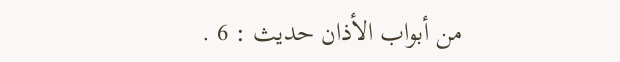من أبواب الأذان حديث : 6 .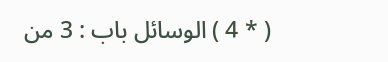( * 4 ) الوسائل باب : 3 من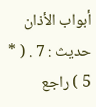أبواب الأذان حديث : 7 . ( * 5 ) راجع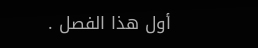أول هذا الفصل .